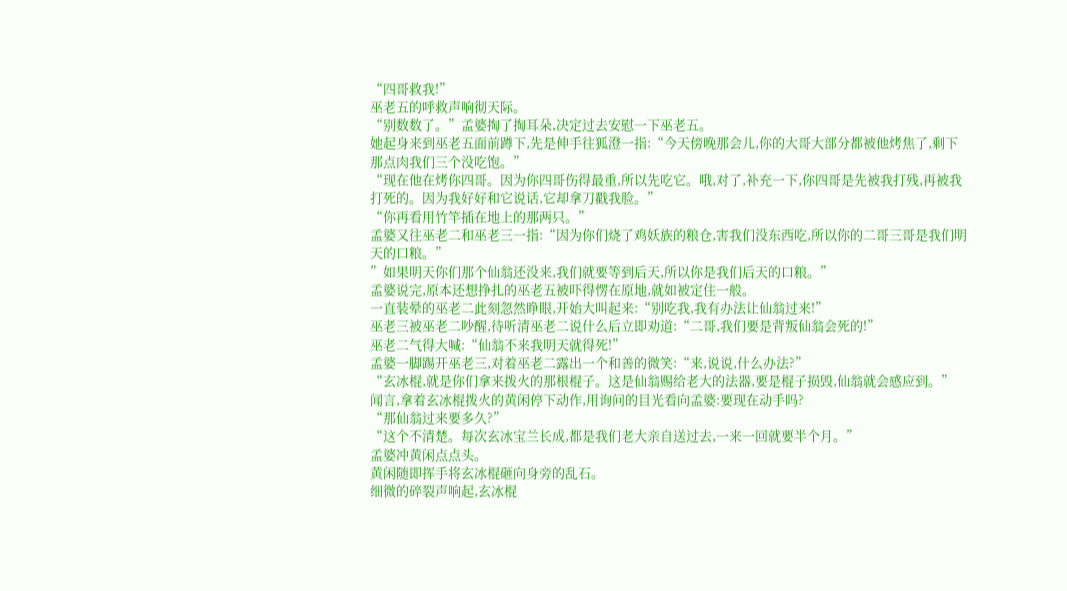“四哥救我!”
巫老五的呼救声响彻天际。
“别数数了。”孟婆掏了掏耳朵,决定过去安慰一下巫老五。
她起身来到巫老五面前蹲下,先是伸手往狐澄一指:“今天傍晚那会儿,你的大哥大部分都被他烤焦了,剩下那点肉我们三个没吃饱。”
“现在他在烤你四哥。因为你四哥伤得最重,所以先吃它。哦,对了,补充一下,你四哥是先被我打残,再被我打死的。因为我好好和它说话,它却拿刀戳我脸。”
“你再看用竹竿插在地上的那两只。”
孟婆又往巫老二和巫老三一指:“因为你们烧了鸡妖族的粮仓,害我们没东西吃,所以你的二哥三哥是我们明天的口粮。”
”如果明天你们那个仙翁还没来,我们就要等到后天,所以你是我们后天的口粮。”
孟婆说完,原本还想挣扎的巫老五被吓得愣在原地,就如被定住一般。
一直装晕的巫老二此刻忽然睁眼,开始大叫起来:“别吃我,我有办法让仙翁过来!”
巫老三被巫老二吵醒,待听清巫老二说什么后立即劝道:“二哥,我们要是背叛仙翁会死的!”
巫老二气得大喊:“仙翁不来我明天就得死!”
孟婆一脚踢开巫老三,对着巫老二露出一个和善的微笑:“来,说说,什么办法?”
“玄冰棍,就是你们拿来拨火的那根棍子。这是仙翁赐给老大的法器,要是棍子损毁,仙翁就会感应到。”
闻言,拿着玄冰棍拨火的黄闲停下动作,用询问的目光看向孟婆:要现在动手吗?
“那仙翁过来要多久?”
“这个不清楚。每次玄冰宝兰长成,都是我们老大亲自送过去,一来一回就要半个月。”
孟婆冲黄闲点点头。
黄闲随即挥手将玄冰棍砸向身旁的乱石。
细微的碎裂声响起,玄冰棍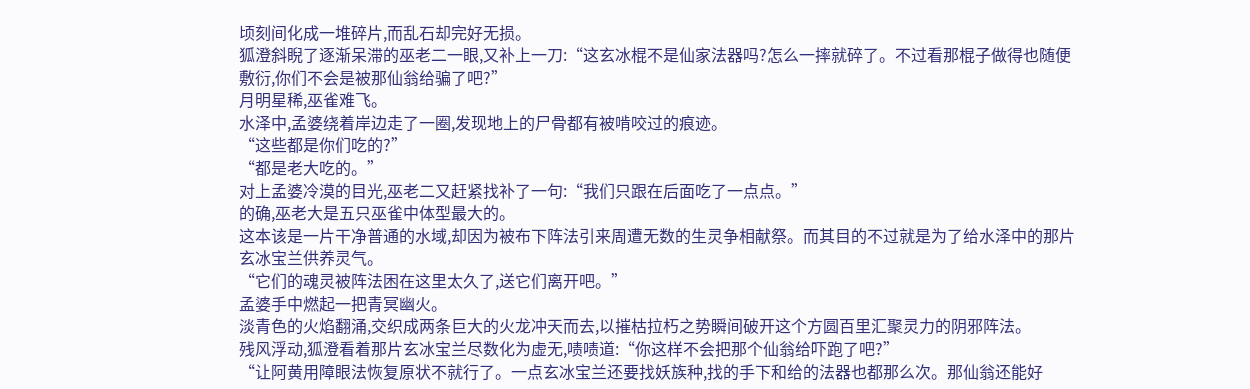顷刻间化成一堆碎片,而乱石却完好无损。
狐澄斜睨了逐渐呆滞的巫老二一眼,又补上一刀:“这玄冰棍不是仙家法器吗?怎么一摔就碎了。不过看那棍子做得也随便敷衍,你们不会是被那仙翁给骗了吧?”
月明星稀,巫雀难飞。
水泽中,孟婆绕着岸边走了一圈,发现地上的尸骨都有被啃咬过的痕迹。
“这些都是你们吃的?”
“都是老大吃的。”
对上孟婆冷漠的目光,巫老二又赶紧找补了一句:“我们只跟在后面吃了一点点。”
的确,巫老大是五只巫雀中体型最大的。
这本该是一片干净普通的水域,却因为被布下阵法引来周遭无数的生灵争相献祭。而其目的不过就是为了给水泽中的那片玄冰宝兰供养灵气。
“它们的魂灵被阵法困在这里太久了,送它们离开吧。”
孟婆手中燃起一把青冥幽火。
淡青色的火焰翻涌,交织成两条巨大的火龙冲天而去,以摧枯拉朽之势瞬间破开这个方圆百里汇聚灵力的阴邪阵法。
残风浮动,狐澄看着那片玄冰宝兰尽数化为虚无,啧啧道:“你这样不会把那个仙翁给吓跑了吧?”
“让阿黄用障眼法恢复原状不就行了。一点玄冰宝兰还要找妖族种,找的手下和给的法器也都那么次。那仙翁还能好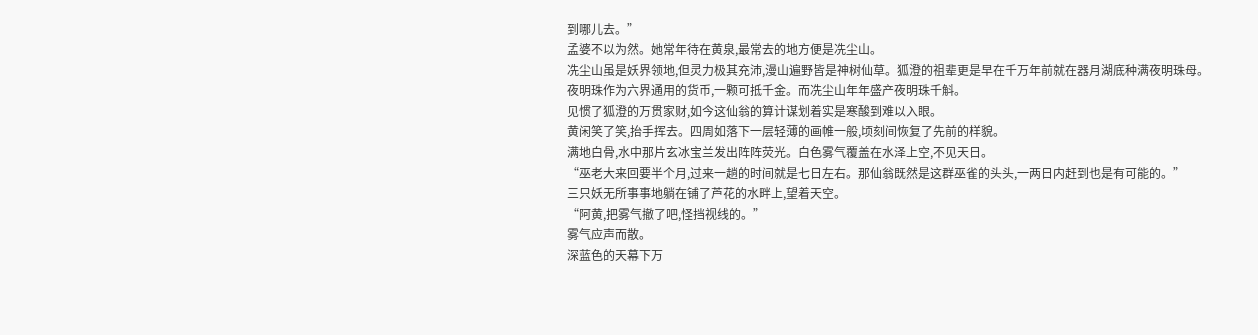到哪儿去。”
孟婆不以为然。她常年待在黄泉,最常去的地方便是冼尘山。
冼尘山虽是妖界领地,但灵力极其充沛,漫山遍野皆是神树仙草。狐澄的祖辈更是早在千万年前就在器月湖底种满夜明珠母。
夜明珠作为六界通用的货币,一颗可抵千金。而冼尘山年年盛产夜明珠千斛。
见惯了狐澄的万贯家财,如今这仙翁的算计谋划着实是寒酸到难以入眼。
黄闲笑了笑,抬手挥去。四周如落下一层轻薄的画帷一般,顷刻间恢复了先前的样貌。
满地白骨,水中那片玄冰宝兰发出阵阵荧光。白色雾气覆盖在水泽上空,不见天日。
“巫老大来回要半个月,过来一趟的时间就是七日左右。那仙翁既然是这群巫雀的头头,一两日内赶到也是有可能的。”
三只妖无所事事地躺在铺了芦花的水畔上,望着天空。
“阿黄,把雾气撤了吧,怪挡视线的。”
雾气应声而散。
深蓝色的天幕下万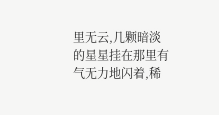里无云,几颗暗淡的星星挂在那里有气无力地闪着,稀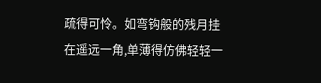疏得可怜。如弯钩般的残月挂在遥远一角,单薄得仿佛轻轻一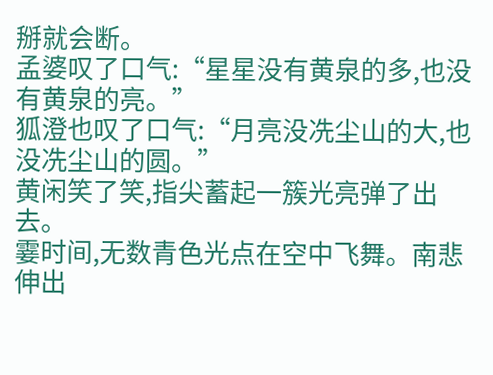掰就会断。
孟婆叹了口气:“星星没有黄泉的多,也没有黄泉的亮。”
狐澄也叹了口气:“月亮没冼尘山的大,也没冼尘山的圆。”
黄闲笑了笑,指尖蓄起一簇光亮弹了出去。
霎时间,无数青色光点在空中飞舞。南悲伸出